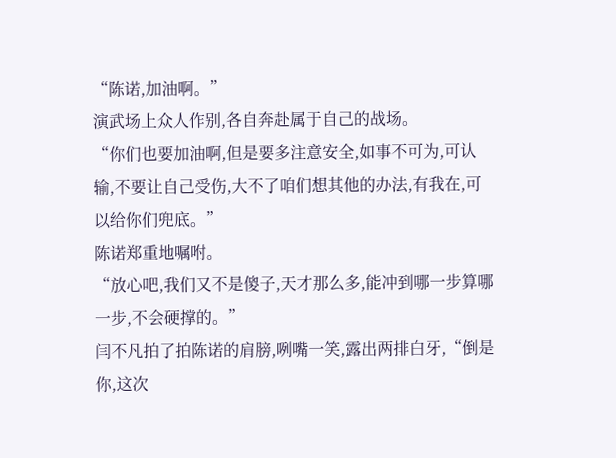“陈诺,加油啊。”
演武场上众人作别,各自奔赴属于自己的战场。
“你们也要加油啊,但是要多注意安全,如事不可为,可认输,不要让自己受伤,大不了咱们想其他的办法,有我在,可以给你们兜底。”
陈诺郑重地嘱咐。
“放心吧,我们又不是傻子,天才那么多,能冲到哪一步算哪一步,不会硬撑的。”
闫不凡拍了拍陈诺的肩膀,咧嘴一笑,露出两排白牙,“倒是你,这次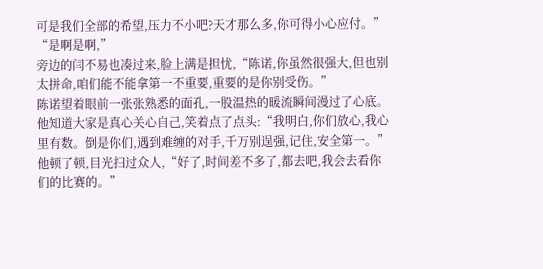可是我们全部的希望,压力不小吧?天才那么多,你可得小心应付。”
“是啊是啊,”
旁边的闫不易也凑过来,脸上满是担忧,“陈诺,你虽然很强大,但也别太拼命,咱们能不能拿第一不重要,重要的是你别受伤。”
陈诺望着眼前一张张熟悉的面孔,一股温热的暖流瞬间漫过了心底。
他知道大家是真心关心自己,笑着点了点头:“我明白,你们放心,我心里有数。倒是你们,遇到难缠的对手,千万别逞强,记住,安全第一。”
他顿了顿,目光扫过众人,“好了,时间差不多了,都去吧,我会去看你们的比赛的。”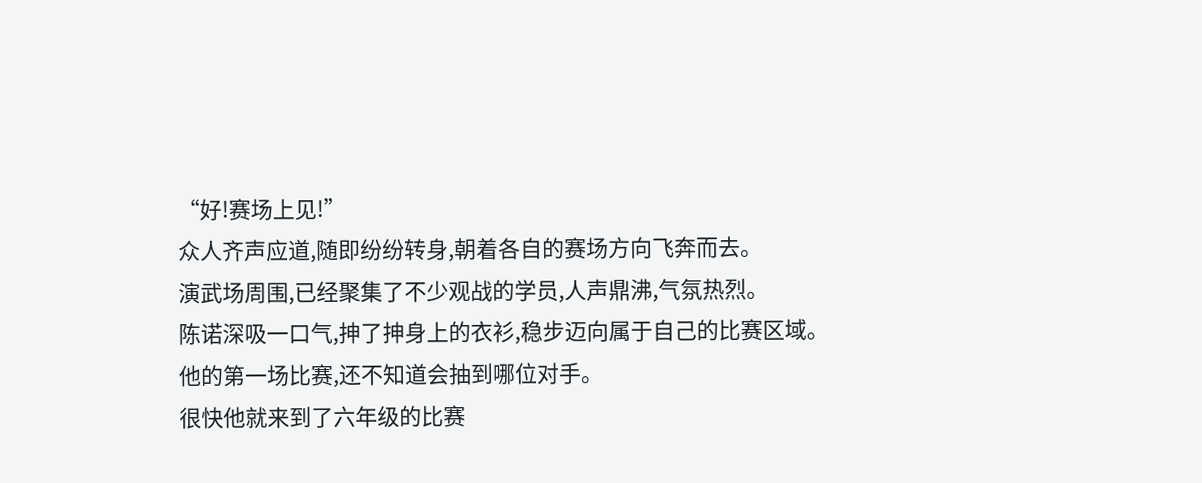“好!赛场上见!”
众人齐声应道,随即纷纷转身,朝着各自的赛场方向飞奔而去。
演武场周围,已经聚集了不少观战的学员,人声鼎沸,气氛热烈。
陈诺深吸一口气,抻了抻身上的衣衫,稳步迈向属于自己的比赛区域。
他的第一场比赛,还不知道会抽到哪位对手。
很快他就来到了六年级的比赛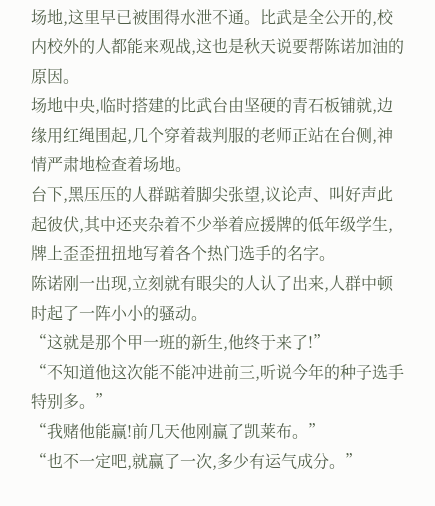场地,这里早已被围得水泄不通。比武是全公开的,校内校外的人都能来观战,这也是秋天说要帮陈诺加油的原因。
场地中央,临时搭建的比武台由坚硬的青石板铺就,边缘用红绳围起,几个穿着裁判服的老师正站在台侧,神情严肃地检查着场地。
台下,黑压压的人群踮着脚尖张望,议论声、叫好声此起彼伏,其中还夹杂着不少举着应援牌的低年级学生,牌上歪歪扭扭地写着各个热门选手的名字。
陈诺刚一出现,立刻就有眼尖的人认了出来,人群中顿时起了一阵小小的骚动。
“这就是那个甲一班的新生,他终于来了!”
“不知道他这次能不能冲进前三,听说今年的种子选手特别多。”
“我赌他能赢!前几天他刚赢了凯莱布。”
“也不一定吧,就赢了一次,多少有运气成分。”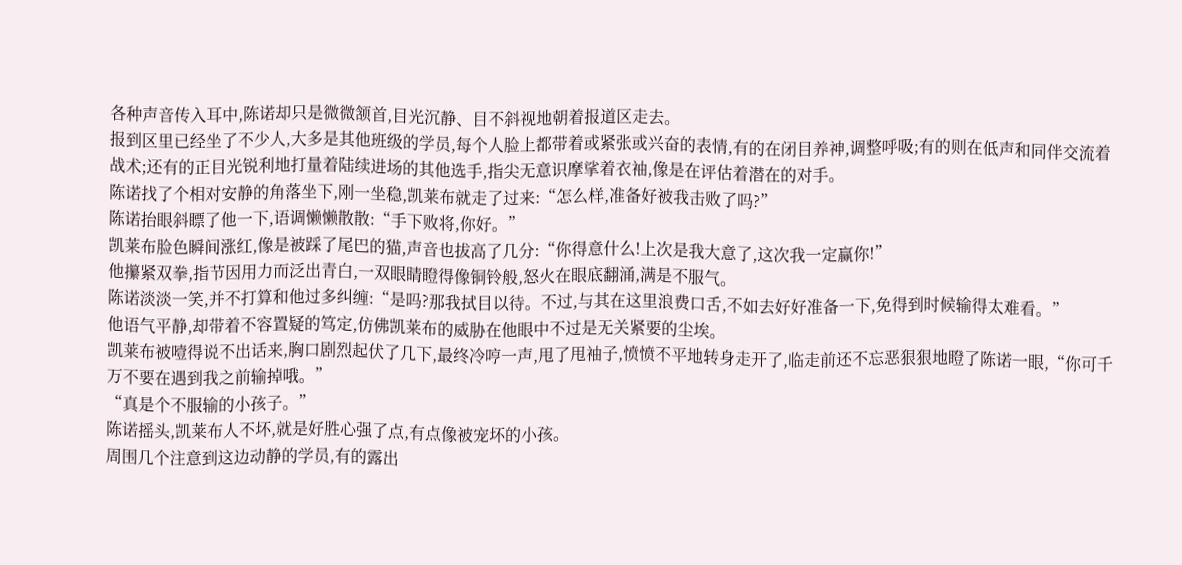各种声音传入耳中,陈诺却只是微微颔首,目光沉静、目不斜视地朝着报道区走去。
报到区里已经坐了不少人,大多是其他班级的学员,每个人脸上都带着或紧张或兴奋的表情,有的在闭目养神,调整呼吸;有的则在低声和同伴交流着战术;还有的正目光锐利地打量着陆续进场的其他选手,指尖无意识摩挲着衣袖,像是在评估着潜在的对手。
陈诺找了个相对安静的角落坐下,刚一坐稳,凯莱布就走了过来:“怎么样,准备好被我击败了吗?”
陈诺抬眼斜瞟了他一下,语调懒懒散散:“手下败将,你好。”
凯莱布脸色瞬间涨红,像是被踩了尾巴的猫,声音也拔高了几分:“你得意什么!上次是我大意了,这次我一定赢你!”
他攥紧双拳,指节因用力而泛出青白,一双眼睛瞪得像铜铃般,怒火在眼底翻涌,满是不服气。
陈诺淡淡一笑,并不打算和他过多纠缠:“是吗?那我拭目以待。不过,与其在这里浪费口舌,不如去好好准备一下,免得到时候输得太难看。”
他语气平静,却带着不容置疑的笃定,仿佛凯莱布的威胁在他眼中不过是无关紧要的尘埃。
凯莱布被噎得说不出话来,胸口剧烈起伏了几下,最终冷哼一声,甩了甩袖子,愤愤不平地转身走开了,临走前还不忘恶狠狠地瞪了陈诺一眼,“你可千万不要在遇到我之前输掉哦。”
“真是个不服输的小孩子。”
陈诺摇头,凯莱布人不坏,就是好胜心强了点,有点像被宠坏的小孩。
周围几个注意到这边动静的学员,有的露出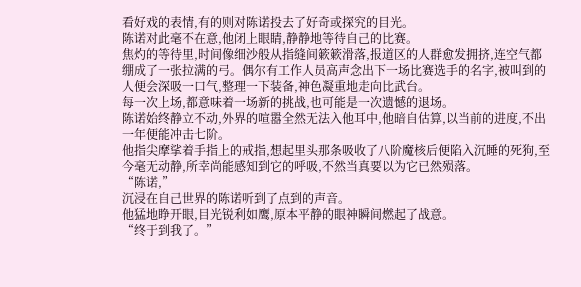看好戏的表情,有的则对陈诺投去了好奇或探究的目光。
陈诺对此毫不在意,他闭上眼睛,静静地等待自己的比赛。
焦灼的等待里,时间像细沙般从指缝间簌簌滑落,报道区的人群愈发拥挤,连空气都绷成了一张拉满的弓。偶尔有工作人员高声念出下一场比赛选手的名字,被叫到的人便会深吸一口气,整理一下装备,神色凝重地走向比武台。
每一次上场,都意味着一场新的挑战,也可能是一次遗憾的退场。
陈诺始终静立不动,外界的喧嚣全然无法入他耳中,他暗自估算,以当前的进度,不出一年便能冲击七阶。
他指尖摩挲着手指上的戒指,想起里头那条吸收了八阶魔核后便陷入沉睡的死狗,至今毫无动静,所幸尚能感知到它的呼吸,不然当真要以为它已然殒落。
“陈诺,”
沉浸在自己世界的陈诺听到了点到的声音。
他猛地睁开眼,目光锐利如鹰,原本平静的眼神瞬间燃起了战意。
“终于到我了。”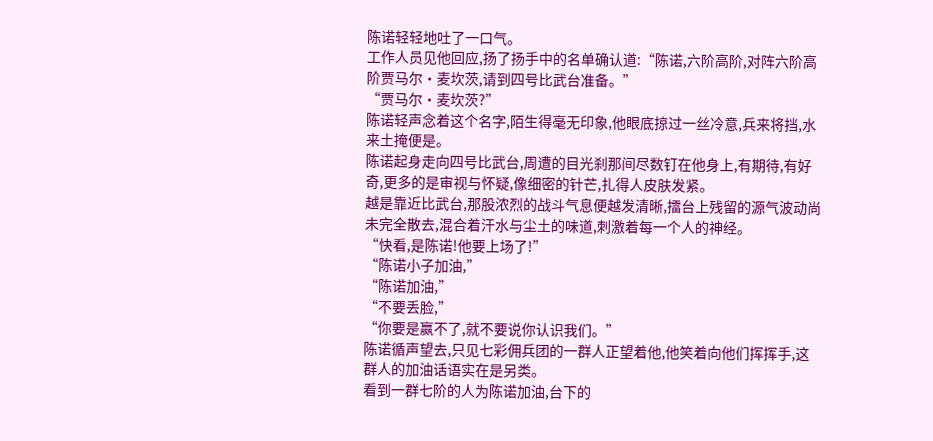陈诺轻轻地吐了一口气。
工作人员见他回应,扬了扬手中的名单确认道:“陈诺,六阶高阶,对阵六阶高阶贾马尔·麦坎茨,请到四号比武台准备。”
“贾马尔·麦坎茨?”
陈诺轻声念着这个名字,陌生得毫无印象,他眼底掠过一丝冷意,兵来将挡,水来土掩便是。
陈诺起身走向四号比武台,周遭的目光刹那间尽数钉在他身上,有期待,有好奇,更多的是审视与怀疑,像细密的针芒,扎得人皮肤发紧。
越是靠近比武台,那股浓烈的战斗气息便越发清晰,擂台上残留的源气波动尚未完全散去,混合着汗水与尘土的味道,刺激着每一个人的神经。
“快看,是陈诺!他要上场了!”
“陈诺小子加油,”
“陈诺加油,”
“不要丢脸,”
“你要是赢不了,就不要说你认识我们。”
陈诺循声望去,只见七彩佣兵团的一群人正望着他,他笑着向他们挥挥手,这群人的加油话语实在是另类。
看到一群七阶的人为陈诺加油,台下的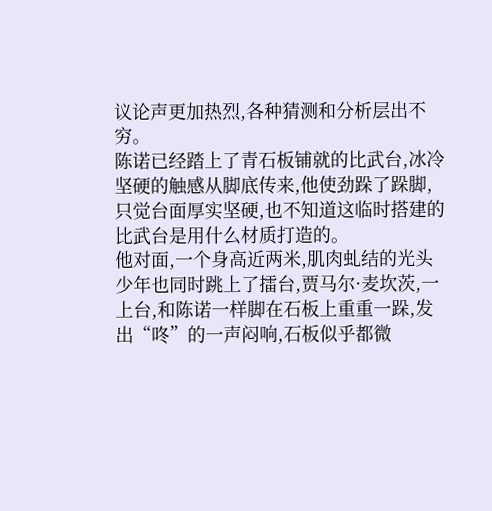议论声更加热烈,各种猜测和分析层出不穷。
陈诺已经踏上了青石板铺就的比武台,冰冷坚硬的触感从脚底传来,他使劲跺了跺脚,只觉台面厚实坚硬,也不知道这临时搭建的比武台是用什么材质打造的。
他对面,一个身高近两米,肌肉虬结的光头少年也同时跳上了擂台,贾马尔·麦坎茨,一上台,和陈诺一样脚在石板上重重一跺,发出“咚”的一声闷响,石板似乎都微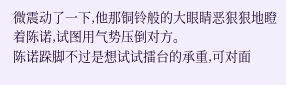微震动了一下,他那铜铃般的大眼睛恶狠狠地瞪着陈诺,试图用气势压倒对方。
陈诺跺脚不过是想试试擂台的承重,可对面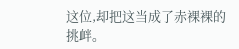这位,却把这当成了赤裸裸的挑衅。